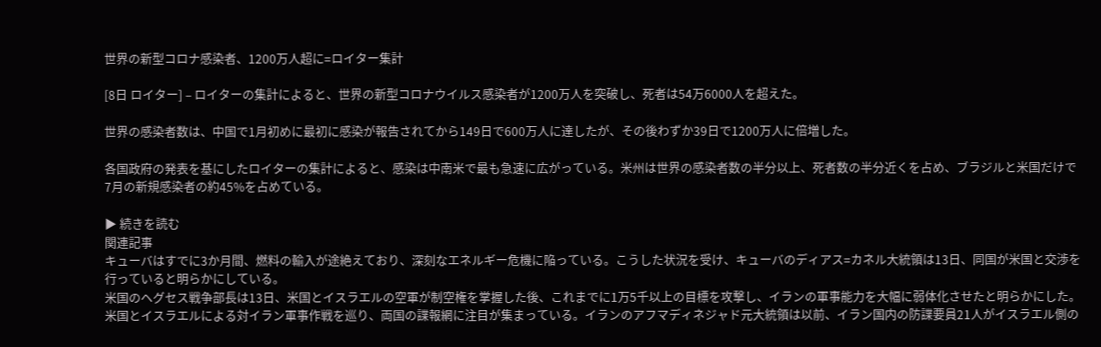世界の新型コロナ感染者、1200万人超に=ロイター集計

[8日 ロイター] – ロイターの集計によると、世界の新型コロナウイルス感染者が1200万人を突破し、死者は54万6000人を超えた。

世界の感染者数は、中国で1月初めに最初に感染が報告されてから149日で600万人に達したが、その後わずか39日で1200万人に倍増した。

各国政府の発表を基にしたロイターの集計によると、感染は中南米で最も急速に広がっている。米州は世界の感染者数の半分以上、死者数の半分近くを占め、ブラジルと米国だけで7月の新規感染者の約45%を占めている。

▶ 続きを読む
関連記事
キューバはすでに3か月間、燃料の輸入が途絶えており、深刻なエネルギー危機に陥っている。こうした状況を受け、キューバのディアス=カネル大統領は13日、同国が米国と交渉を行っていると明らかにしている。
米国のヘグセス戦争部長は13日、米国とイスラエルの空軍が制空権を掌握した後、これまでに1万5千以上の目標を攻撃し、イランの軍事能力を大幅に弱体化させたと明らかにした。
米国とイスラエルによる対イラン軍事作戦を巡り、両国の諜報網に注目が集まっている。イランのアフマディネジャド元大統領は以前、イラン国内の防諜要員21人がイスラエル側の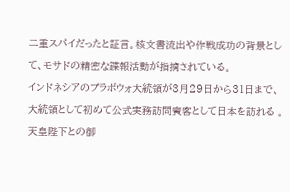二重スパイだったと証言。核文書流出や作戦成功の背景として、モサドの精密な諜報活動が指摘されている。
インドネシアのプラボウォ大統領が3月29日から31日まで、大統領として初めて公式実務訪問賓客として日本を訪れる 。天皇陛下との御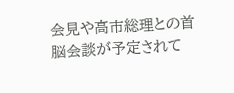会見や高市総理との首脳会談が予定されて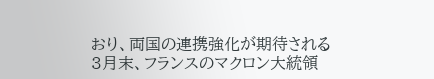おり、両国の連携強化が期待される
3月末、フランスのマクロン大統領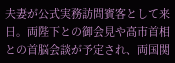夫妻が公式実務訪問賓客として来日。両陛下との御会見や高市首相との首脳会談が予定され、両国関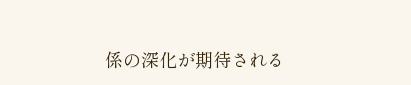係の深化が期待される